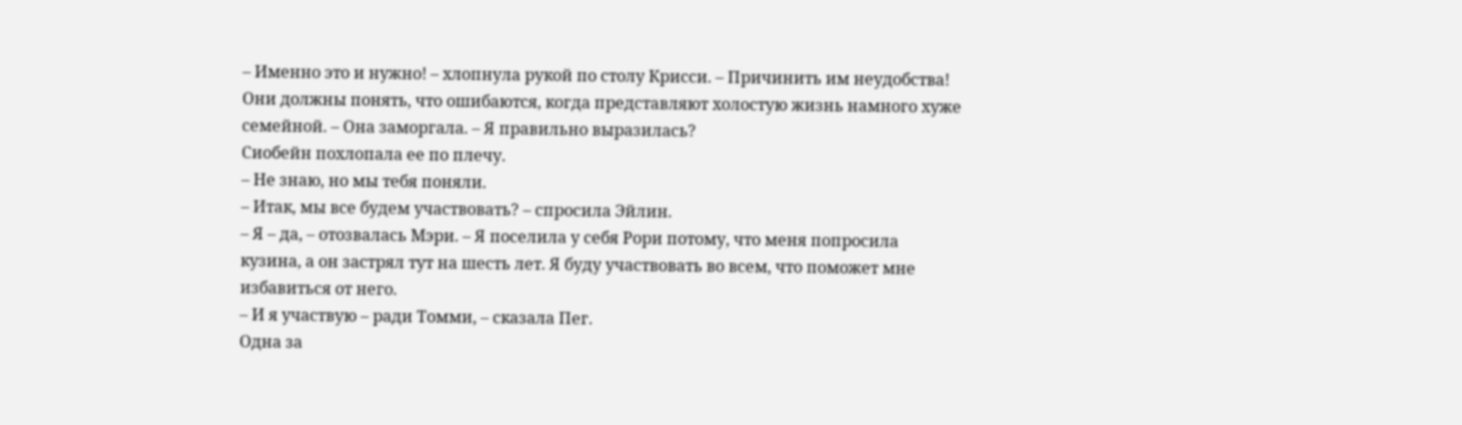– Именно это и нужно! – хлопнула рукой по столу Крисси. – Причинить им неудобства! Они должны понять, что ошибаются, когда представляют холостую жизнь намного хуже семейной. – Она заморгала. – Я правильно выразилась?
Сиобейн похлопала ее по плечу.
– Не знаю, но мы тебя поняли.
– Итак, мы все будем участвовать? – спросила Эйлин.
– Я – да, – отозвалась Мэри. – Я поселила у себя Рори потому, что меня попросила кузина, а он застрял тут на шесть лет. Я буду участвовать во всем, что поможет мне избавиться от него.
– И я участвую – ради Томми, – сказала Пег.
Одна за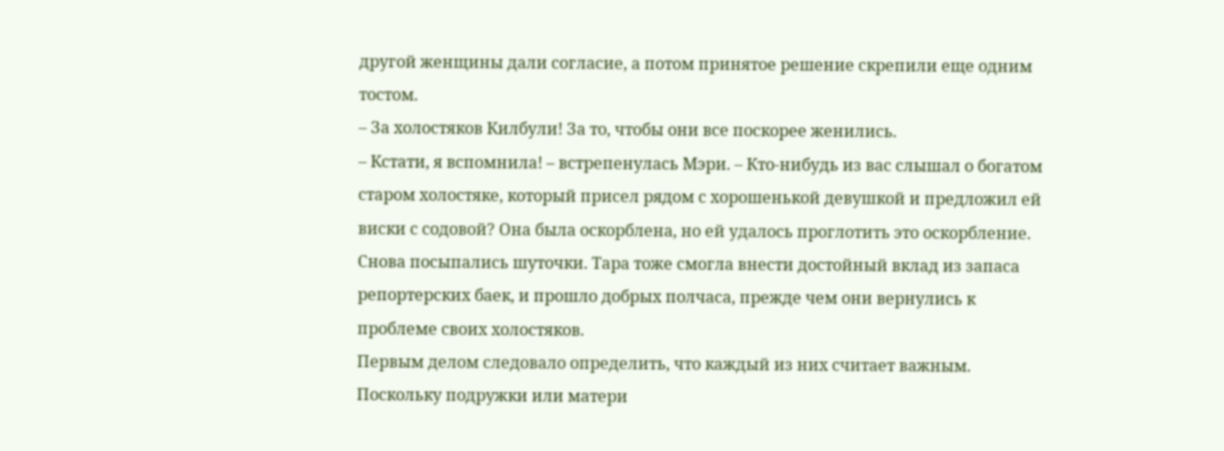другой женщины дали согласие, а потом принятое решение скрепили еще одним тостом.
– За холостяков Килбули! За то, чтобы они все поскорее женились.
– Кстати, я вспомнила! – встрепенулась Мэри. – Кто-нибудь из вас слышал о богатом старом холостяке, который присел рядом с хорошенькой девушкой и предложил ей виски с содовой? Она была оскорблена, но ей удалось проглотить это оскорбление.
Снова посыпались шуточки. Тара тоже смогла внести достойный вклад из запаса репортерских баек, и прошло добрых полчаса, прежде чем они вернулись к проблеме своих холостяков.
Первым делом следовало определить, что каждый из них считает важным. Поскольку подружки или матери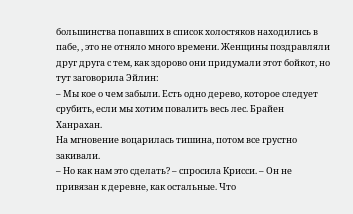большинства попавших в список холостяков находились в пабе, , это не отняло много времени. Женщины поздравляли друг друга с тем, как здорово они придумали этот бойкот, но тут заговорила Эйлин:
– Мы кое о чем забыли. Есть одно дерево, которое следует срубить, если мы хотим повалить весь лес. Брайен Ханрахан.
На мгновение воцарилась тишина, потом все грустно закивали.
– Но как нам это сделать? – спросила Крисси. – Он не привязан к деревне, как остальные. Что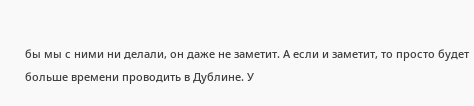бы мы с ними ни делали, он даже не заметит. А если и заметит, то просто будет больше времени проводить в Дублине. У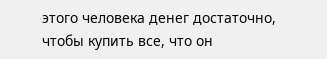этого человека денег достаточно, чтобы купить все, что он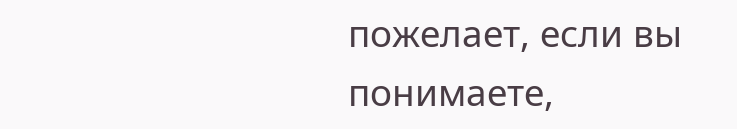пожелает, если вы понимаете,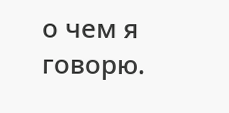о чем я говорю.